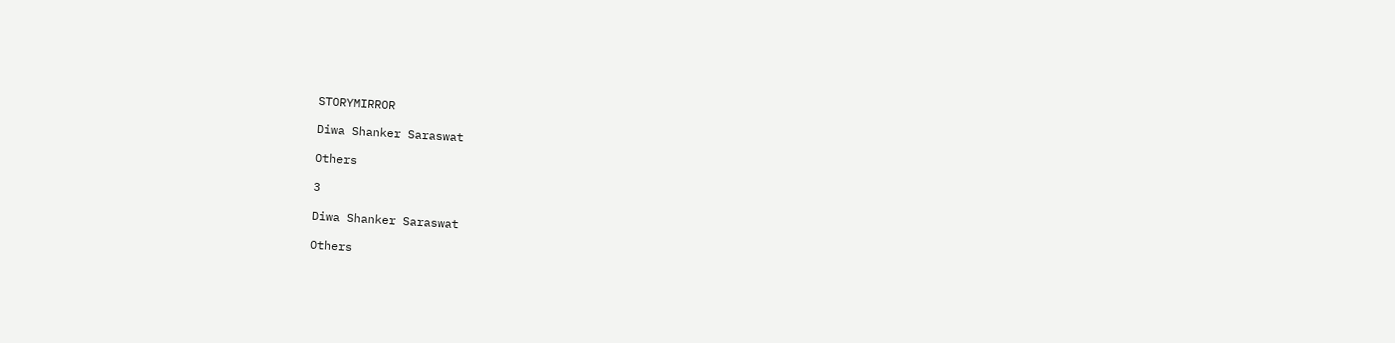STORYMIRROR

Diwa Shanker Saraswat

Others

3

Diwa Shanker Saraswat

Others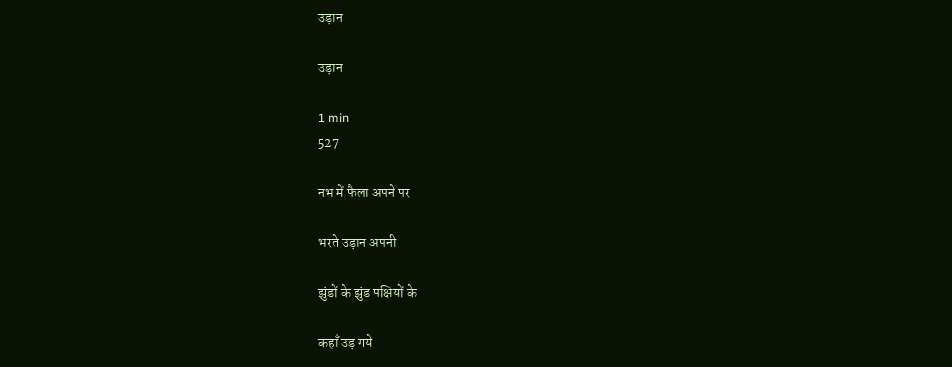उड़ान

उड़ान

1 min
527

नभ में फैला अपने पर

भरते उड़ान अपनी

झुंडों के झुंड पक्षियों के

कहाँ उड़ गये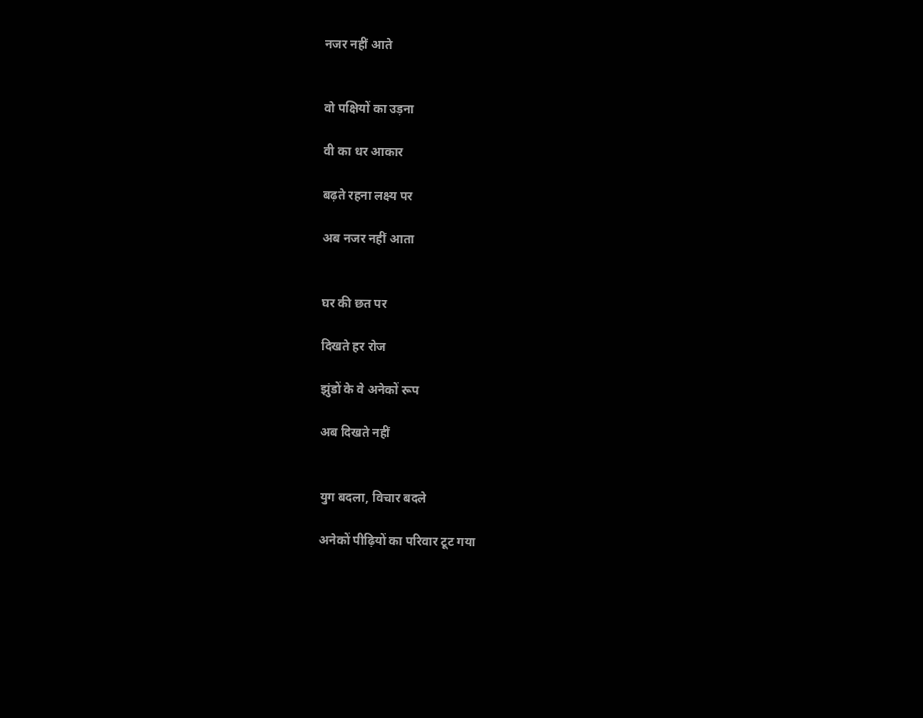नजर नहीं आते


वो पक्षियों का उड़ना

वी का धर आकार

बढ़ते रहना लक्ष्य पर

अब नजर नहीं आता


घर की छत पर

दिखते हर रोज

झुंडों के वे अनेकों रूप

अब दिखते नहीं


युग बदला, विचार बदले

अनेकों पीढ़ियों का परिवार टूट गया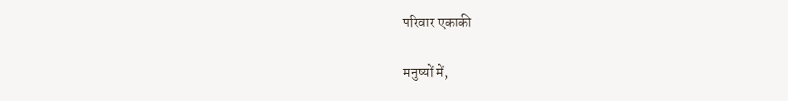परिवार एकाकी

मनुष्यों में,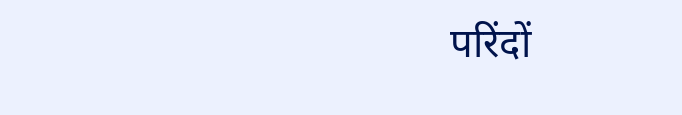परिंदों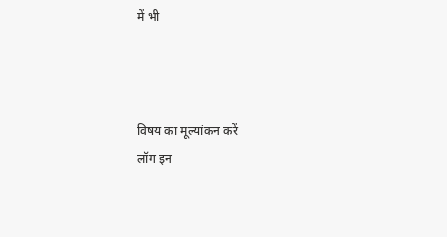में भी



विषय का मूल्यांकन करें
लॉग इन